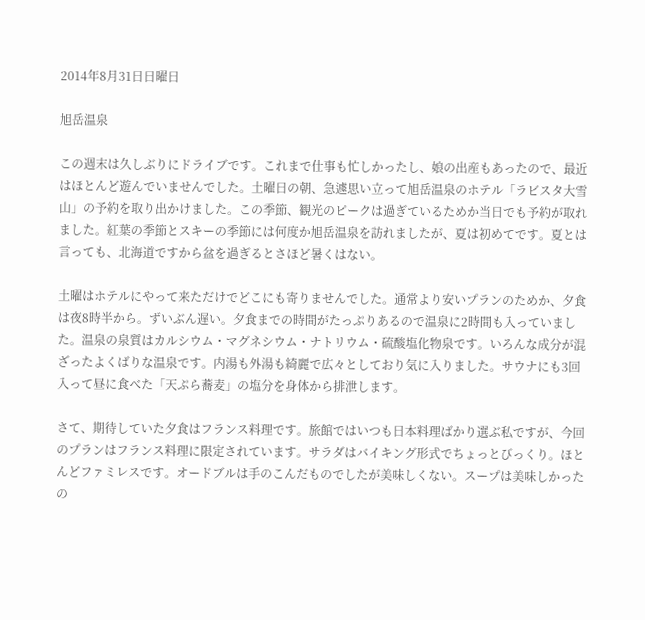2014年8月31日日曜日

旭岳温泉

この週末は久しぶりにドライブです。これまで仕事も忙しかったし、娘の出産もあったので、最近はほとんど遊んでいませんでした。土曜日の朝、急遽思い立って旭岳温泉のホテル「ラビスタ大雪山」の予約を取り出かけました。この季節、観光のピークは過ぎているためか当日でも予約が取れました。紅葉の季節とスキーの季節には何度か旭岳温泉を訪れましたが、夏は初めてです。夏とは言っても、北海道ですから盆を過ぎるとさほど暑くはない。

土曜はホテルにやって来ただけでどこにも寄りませんでした。通常より安いプランのためか、夕食は夜8時半から。ずいぶん遅い。夕食までの時間がたっぷりあるので温泉に2時間も入っていました。温泉の泉質はカルシウム・マグネシウム・ナトリウム・硫酸塩化物泉です。いろんな成分が混ざったよくばりな温泉です。内湯も外湯も綺麗で広々としており気に入りました。サウナにも3回入って昼に食べた「天ぷら蕎麦」の塩分を身体から排泄します。

さて、期待していた夕食はフランス料理です。旅館ではいつも日本料理ばかり選ぶ私ですが、今回のプランはフランス料理に限定されています。サラダはバイキング形式でちょっとびっくり。ほとんどファミレスです。オードブルは手のこんだものでしたが美味しくない。スープは美味しかったの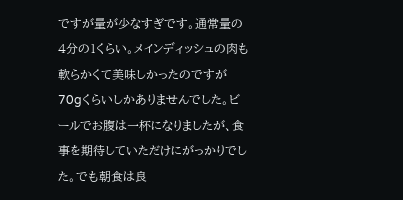ですが量が少なすぎです。通常量の4分の1くらい。メインディッシュの肉も軟らかくて美味しかったのですが70gくらいしかありませんでした。ビールでお腹は一杯になりましたが、食事を期待していただけにがっかりでした。でも朝食は良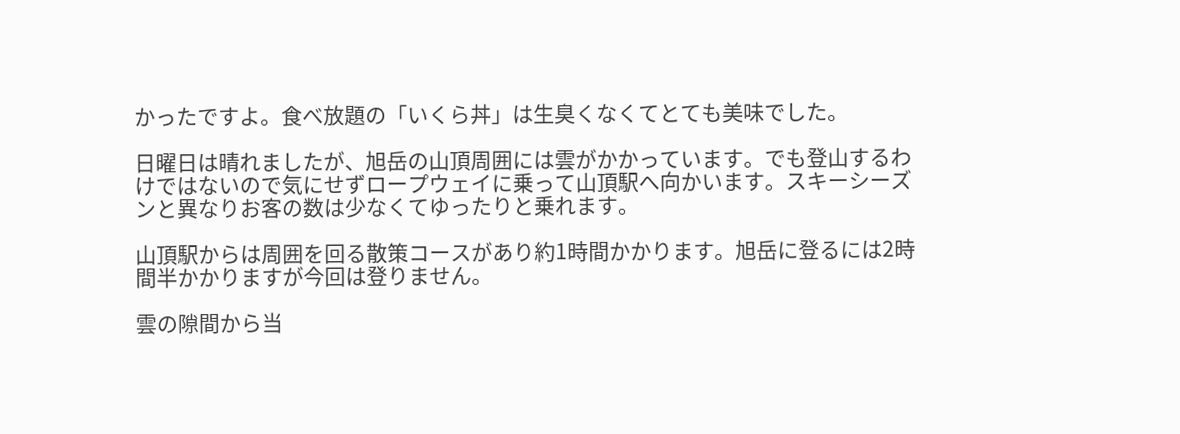かったですよ。食べ放題の「いくら丼」は生臭くなくてとても美味でした。

日曜日は晴れましたが、旭岳の山頂周囲には雲がかかっています。でも登山するわけではないので気にせずロープウェイに乗って山頂駅へ向かいます。スキーシーズンと異なりお客の数は少なくてゆったりと乗れます。

山頂駅からは周囲を回る散策コースがあり約1時間かかります。旭岳に登るには2時間半かかりますが今回は登りません。

雲の隙間から当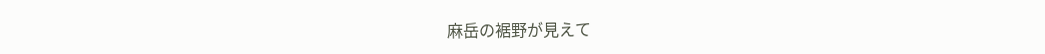麻岳の裾野が見えて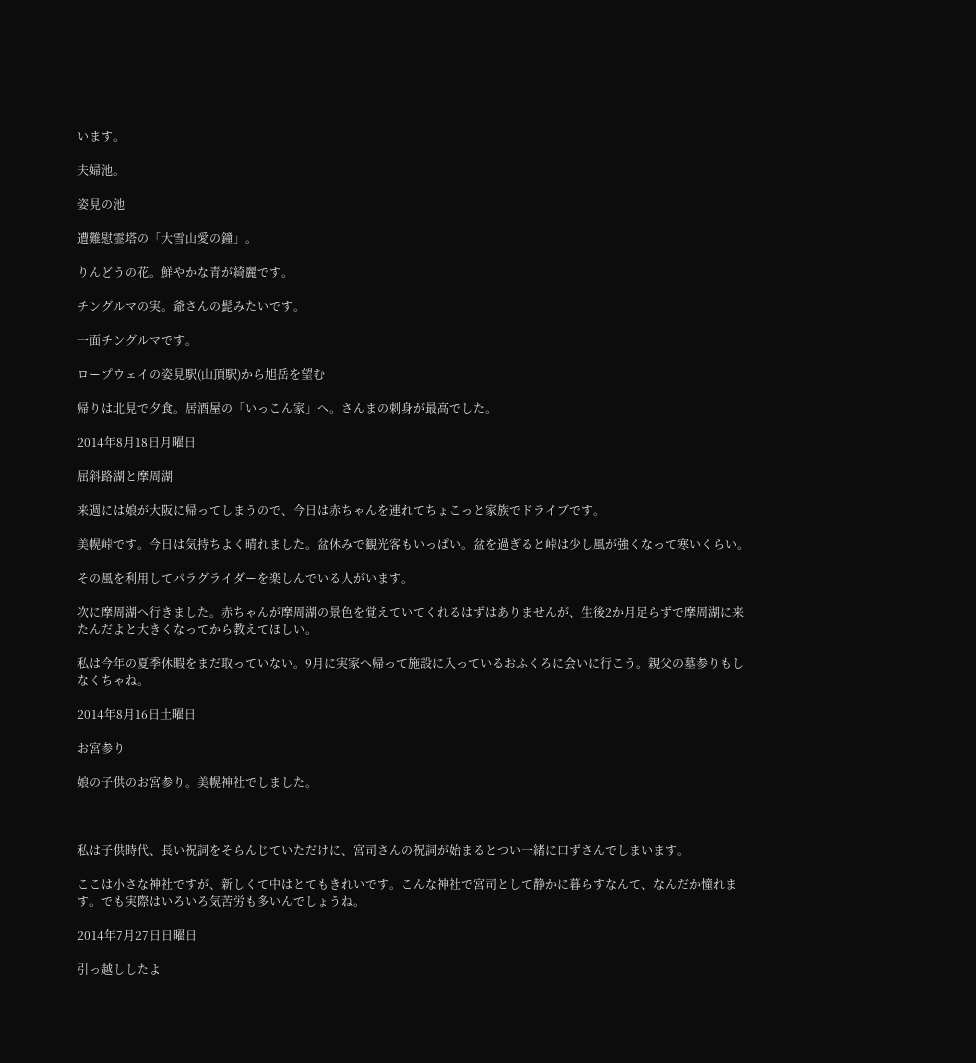います。

夫婦池。

姿見の池

遭難慰霊塔の「大雪山愛の鐘」。

りんどうの花。鮮やかな青が綺麗です。

チングルマの実。爺さんの髭みたいです。

一面チングルマです。

ロープウェイの姿見駅(山頂駅)から旭岳を望む

帰りは北見で夕食。居酒屋の「いっこん家」へ。さんまの刺身が最高でした。

2014年8月18日月曜日

屈斜路湖と摩周湖

来週には娘が大阪に帰ってしまうので、今日は赤ちゃんを連れてちょこっと家族でドライブです。

美幌峠です。今日は気持ちよく晴れました。盆休みで観光客もいっぱい。盆を過ぎると峠は少し風が強くなって寒いくらい。

その風を利用してパラグライダーを楽しんでいる人がいます。

次に摩周湖へ行きました。赤ちゃんが摩周湖の景色を覚えていてくれるはずはありませんが、生後2か月足らずで摩周湖に来たんだよと大きくなってから教えてほしい。

私は今年の夏季休暇をまだ取っていない。9月に実家へ帰って施設に入っているおふくろに会いに行こう。親父の墓参りもしなくちゃね。

2014年8月16日土曜日

お宮参り

娘の子供のお宮参り。美幌神社でしました。



私は子供時代、長い祝詞をそらんじていただけに、宮司さんの祝詞が始まるとつい一緒に口ずさんでしまいます。

ここは小さな神社ですが、新しくて中はとてもきれいです。こんな神社で宮司として静かに暮らすなんて、なんだか憧れます。でも実際はいろいろ気苦労も多いんでしょうね。

2014年7月27日日曜日

引っ越ししたよ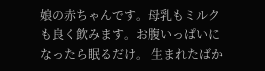娘の赤ちゃんです。母乳もミルクも良く飲みます。お腹いっぱいになったら眠るだけ。 生まれたばか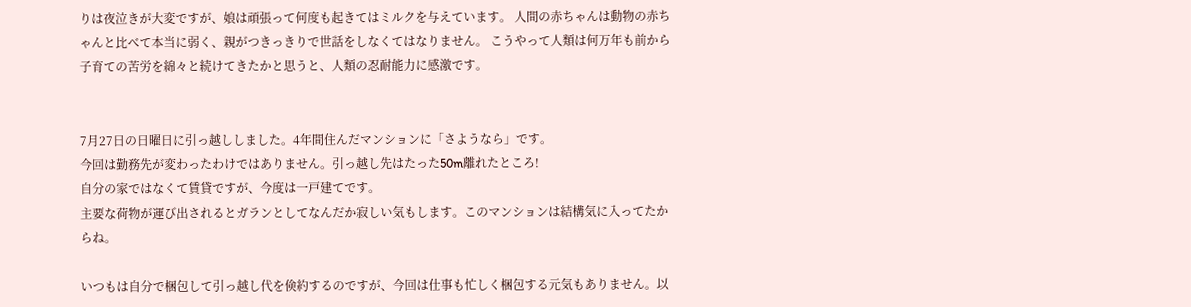りは夜泣きが大変ですが、娘は頑張って何度も起きてはミルクを与えています。 人間の赤ちゃんは動物の赤ちゃんと比べて本当に弱く、親がつきっきりで世話をしなくてはなりません。 こうやって人類は何万年も前から子育ての苦労を綿々と続けてきたかと思うと、人類の忍耐能力に感激です。


7月27日の日曜日に引っ越ししました。4年間住んだマンションに「さようなら」です。
今回は勤務先が変わったわけではありません。引っ越し先はたった50m離れたところ!
自分の家ではなくて賃貸ですが、今度は一戸建てです。
主要な荷物が運び出されるとガランとしてなんだか寂しい気もします。このマンションは結構気に入ってたからね。

いつもは自分で梱包して引っ越し代を倹約するのですが、今回は仕事も忙しく梱包する元気もありません。以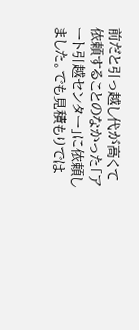前だと引っ越し代が高くて依頼することのなかった「アート引越センター」に依頼しました。でも見積もりでは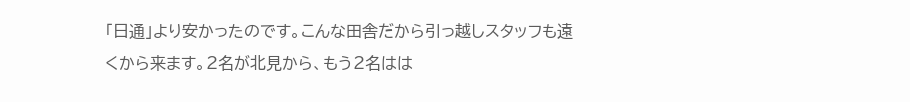「日通」より安かったのです。こんな田舎だから引っ越しスタッフも遠くから来ます。2名が北見から、もう2名はは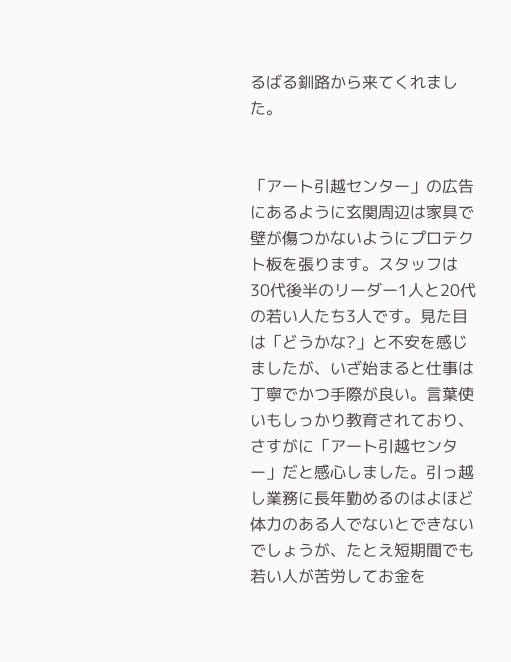るばる釧路から来てくれました。


「アート引越センター」の広告にあるように玄関周辺は家具で壁が傷つかないようにプロテクト板を張ります。スタッフは30代後半のリーダー1人と20代の若い人たち3人です。見た目は「どうかな?」と不安を感じましたが、いざ始まると仕事は丁寧でかつ手際が良い。言葉使いもしっかり教育されており、さすがに「アート引越センター」だと感心しました。引っ越し業務に長年勤めるのはよほど体力のある人でないとできないでしょうが、たとえ短期間でも若い人が苦労してお金を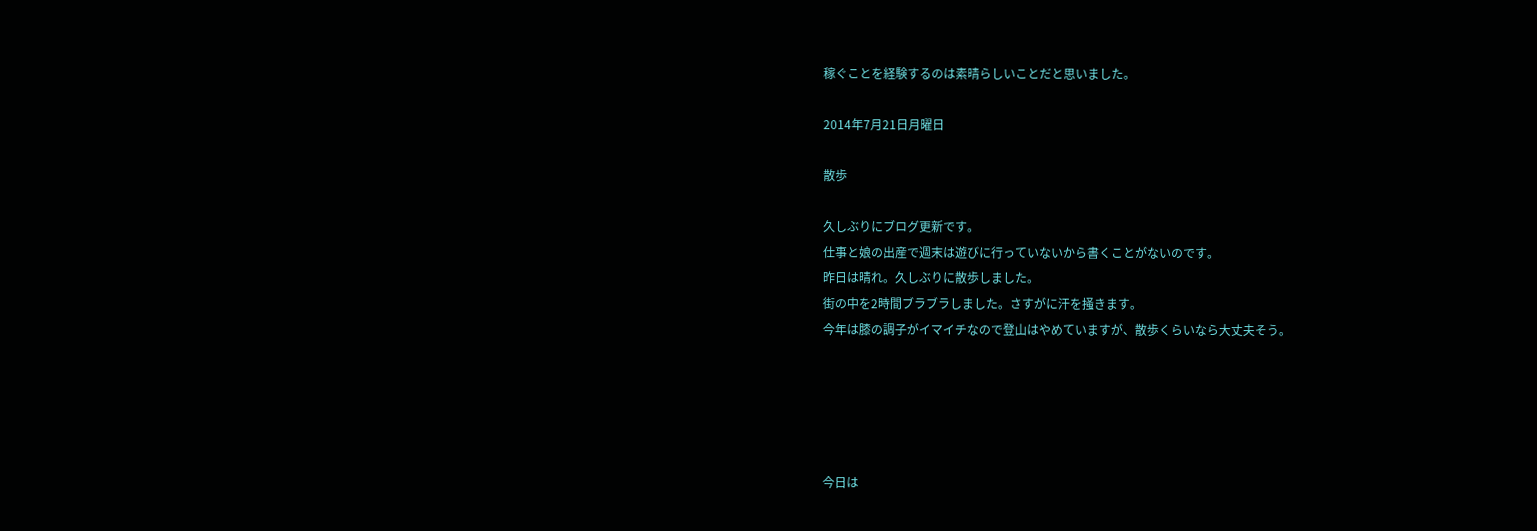稼ぐことを経験するのは素晴らしいことだと思いました。

2014年7月21日月曜日

散歩

久しぶりにブログ更新です。
仕事と娘の出産で週末は遊びに行っていないから書くことがないのです。
昨日は晴れ。久しぶりに散歩しました。
街の中を2時間ブラブラしました。さすがに汗を掻きます。
今年は膝の調子がイマイチなので登山はやめていますが、散歩くらいなら大丈夫そう。





今日は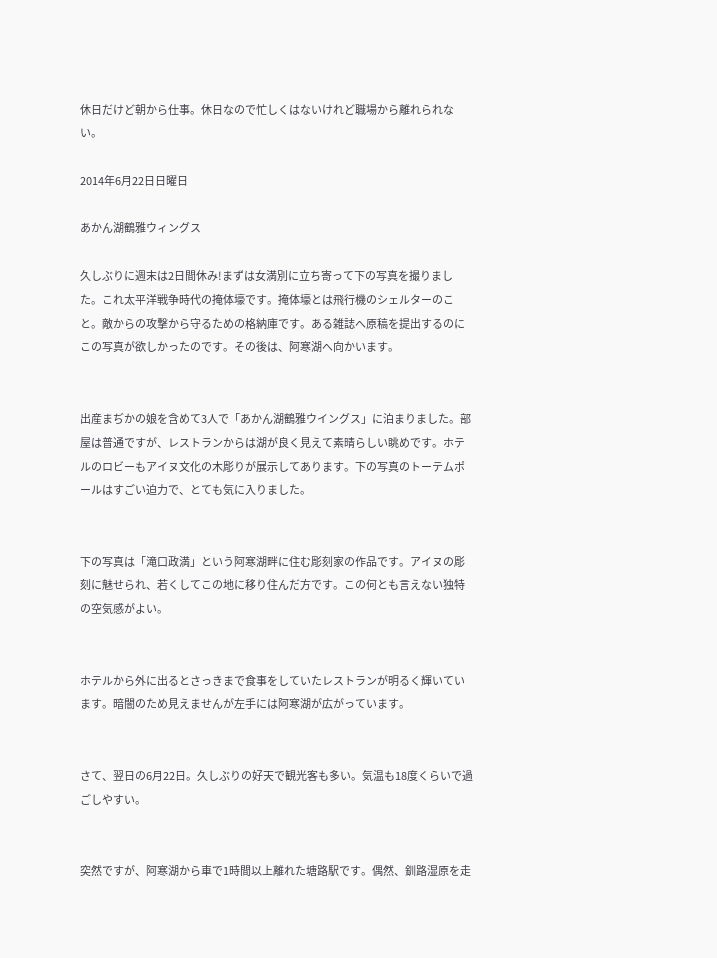休日だけど朝から仕事。休日なので忙しくはないけれど職場から離れられない。

2014年6月22日日曜日

あかん湖鶴雅ウィングス

久しぶりに週末は2日間休み!まずは女満別に立ち寄って下の写真を撮りました。これ太平洋戦争時代の掩体壕です。掩体壕とは飛行機のシェルターのこと。敵からの攻撃から守るための格納庫です。ある雑誌へ原稿を提出するのにこの写真が欲しかったのです。その後は、阿寒湖へ向かいます。


出産まぢかの娘を含めて3人で「あかん湖鶴雅ウイングス」に泊まりました。部屋は普通ですが、レストランからは湖が良く見えて素晴らしい眺めです。ホテルのロビーもアイヌ文化の木彫りが展示してあります。下の写真のトーテムポールはすごい迫力で、とても気に入りました。


下の写真は「滝口政満」という阿寒湖畔に住む彫刻家の作品です。アイヌの彫刻に魅せられ、若くしてこの地に移り住んだ方です。この何とも言えない独特の空気感がよい。


ホテルから外に出るとさっきまで食事をしていたレストランが明るく輝いています。暗闇のため見えませんが左手には阿寒湖が広がっています。


さて、翌日の6月22日。久しぶりの好天で観光客も多い。気温も18度くらいで過ごしやすい。


突然ですが、阿寒湖から車で1時間以上離れた塘路駅です。偶然、釧路湿原を走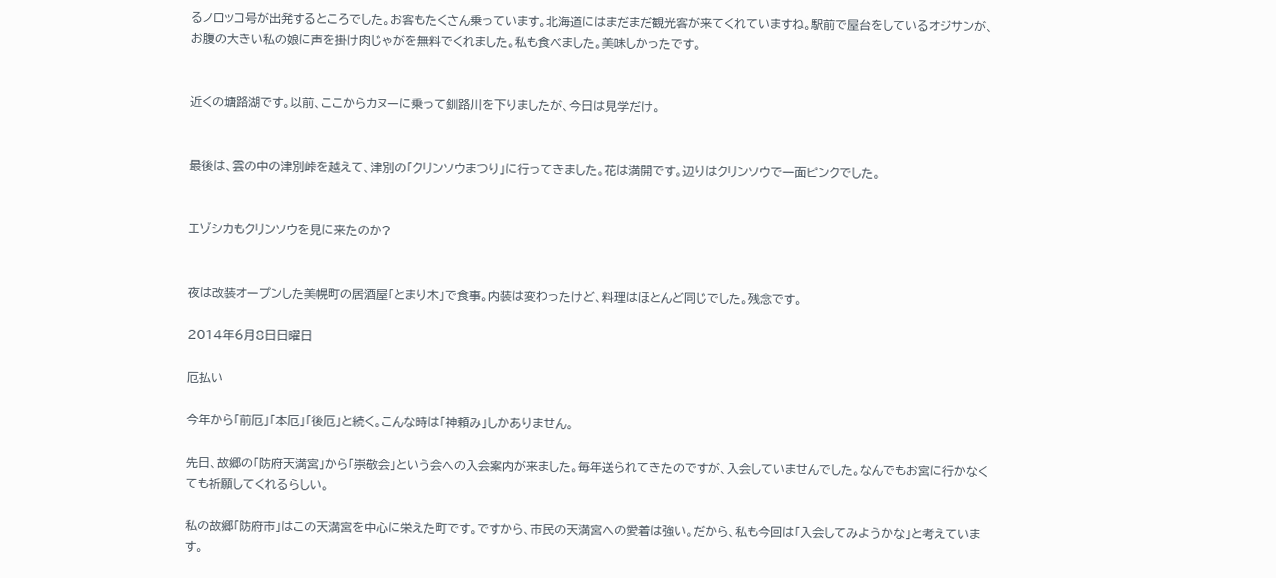るノロッコ号が出発するところでした。お客もたくさん乗っています。北海道にはまだまだ観光客が来てくれていますね。駅前で屋台をしているオジサンが、お腹の大きい私の娘に声を掛け肉じゃがを無料でくれました。私も食べました。美味しかったです。


近くの塘路湖です。以前、ここからカヌーに乗って釧路川を下りましたが、今日は見学だけ。


最後は、雲の中の津別峠を越えて、津別の「クリンソウまつり」に行ってきました。花は満開です。辺りはクリンソウで一面ピンクでした。


エゾシカもクリンソウを見に来たのか?


夜は改装オープンした美幌町の居酒屋「とまり木」で食事。内装は変わったけど、料理はほとんど同じでした。残念です。

2014年6月8日日曜日

厄払い

今年から「前厄」「本厄」「後厄」と続く。こんな時は「神頼み」しかありません。

先日、故郷の「防府天満宮」から「崇敬会」という会への入会案内が来ました。毎年送られてきたのですが、入会していませんでした。なんでもお宮に行かなくても祈願してくれるらしい。

私の故郷「防府市」はこの天満宮を中心に栄えた町です。ですから、市民の天満宮への愛着は強い。だから、私も今回は「入会してみようかな」と考えています。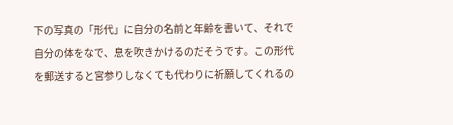下の写真の「形代」に自分の名前と年齢を書いて、それで自分の体をなで、息を吹きかけるのだそうです。この形代を郵送すると宮参りしなくても代わりに祈願してくれるの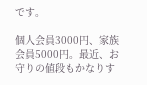です。

個人会員3000円、家族会員5000円。最近、お守りの値段もかなりす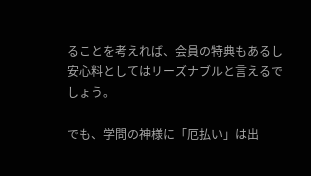ることを考えれば、会員の特典もあるし安心料としてはリーズナブルと言えるでしょう。

でも、学問の神様に「厄払い」は出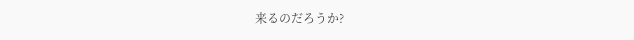来るのだろうか?